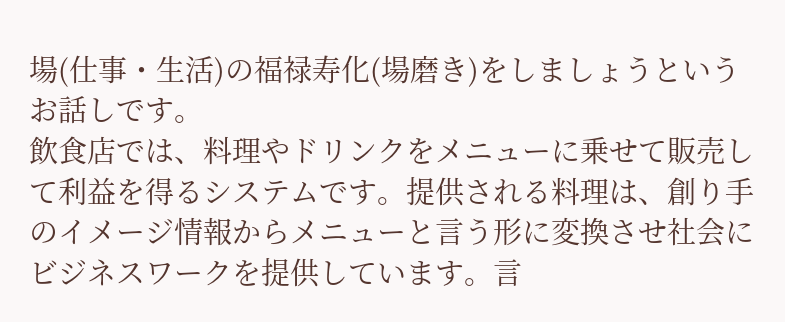場(仕事・生活)の福禄寿化(場磨き)をしましょうというお話しです。
飲食店では、料理やドリンクをメニューに乗せて販売して利益を得るシステムです。提供される料理は、創り手のイメージ情報からメニューと言う形に変換させ社会にビジネスワークを提供しています。言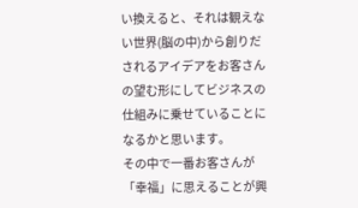い換えると、それは観えない世界(脳の中)から創りだされるアイデアをお客さんの望む形にしてビジネスの仕組みに乗せていることになるかと思います。
その中で一番お客さんが「幸福」に思えることが興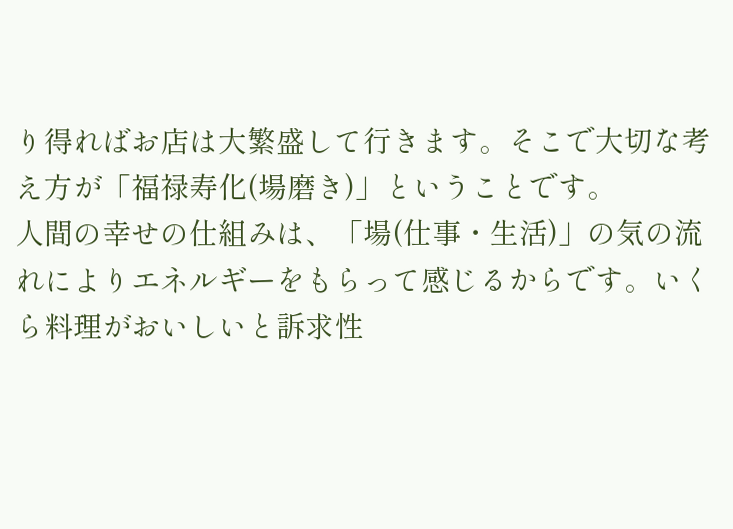り得ればお店は大繁盛して行きます。そこで大切な考え方が「福禄寿化(場磨き)」ということです。
人間の幸せの仕組みは、「場(仕事・生活)」の気の流れによりエネルギーをもらって感じるからです。いくら料理がおいしいと訴求性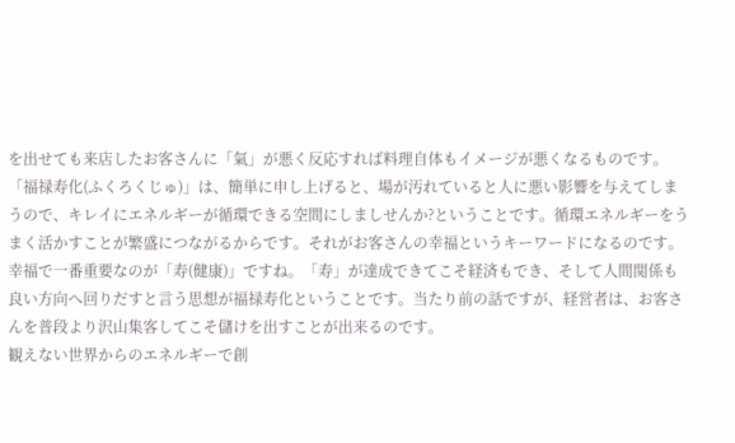を出せても来店したお客さんに「氣」が悪く反応すれば料理自体もイメージが悪くなるものです。
「福禄寿化(ふくろくじゅ)」は、簡単に申し上げると、場が汚れていると人に悪い影響を与えてしまうので、キレイにエネルギーが循環できる空間にしましせんか?ということです。循環エネルギーをうまく活かすことが繁盛につながるからです。それがお客さんの幸福というキーワードになるのです。
幸福で一番重要なのが「寿(健康)」ですね。「寿」が達成できてこそ経済もでき、そして人間関係も良い方向へ回りだすと言う思想が福禄寿化ということです。当たり前の話ですが、経営者は、お客さんを普段より沢山集客してこそ儲けを出すことが出来るのです。
観えない世界からのエネルギーで創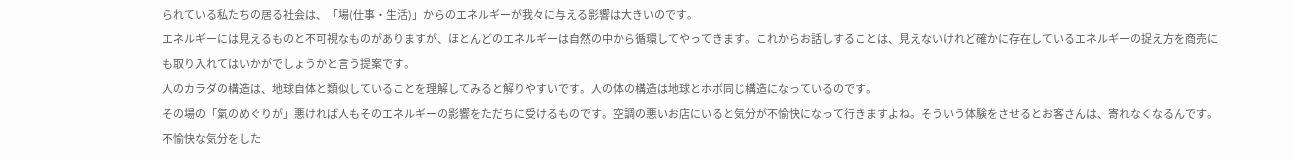られている私たちの居る社会は、「場(仕事・生活)」からのエネルギーが我々に与える影響は大きいのです。
エネルギーには見えるものと不可視なものがありますが、ほとんどのエネルギーは自然の中から循環してやってきます。これからお話しすることは、見えないけれど確かに存在しているエネルギーの捉え方を商売にも取り入れてはいかがでしょうかと言う提案です。
人のカラダの構造は、地球自体と類似していることを理解してみると解りやすいです。人の体の構造は地球とホボ同じ構造になっているのです。
その場の「氣のめぐりが」悪ければ人もそのエネルギーの影響をただちに受けるものです。空調の悪いお店にいると気分が不愉快になって行きますよね。そういう体験をさせるとお客さんは、寄れなくなるんです。不愉快な気分をした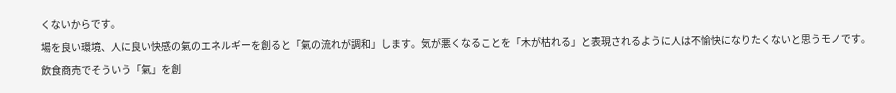くないからです。
場を良い環境、人に良い快感の氣のエネルギーを創ると「氣の流れが調和」します。気が悪くなることを「木が枯れる」と表現されるように人は不愉快になりたくないと思うモノです。
飲食商売でそういう「氣」を創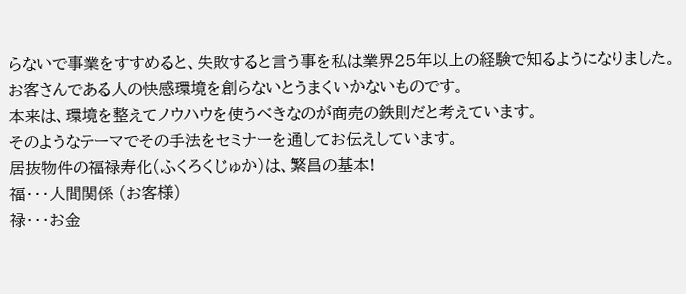らないで事業をすすめると、失敗すると言う事を私は業界25年以上の経験で知るようになりました。お客さんである人の快感環境を創らないとうまくいかないものです。
本来は、環境を整えてノウハウを使うべきなのが商売の鉄則だと考えています。
そのようなテーマでその手法をセミナーを通してお伝えしています。
居抜物件の福禄寿化(ふくろくじゅか)は、繁昌の基本!
福・・・人間関係 (お客様)
禄・・・お金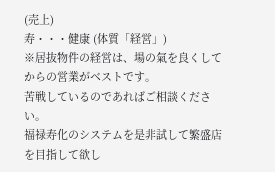(売上)
寿・・・健康 (体質「経営」)
※居抜物件の経営は、場の氣を良くしてからの営業がベストです。
苦戦しているのであればご相談ください。
福禄寿化のシステムを是非試して繁盛店を目指して欲し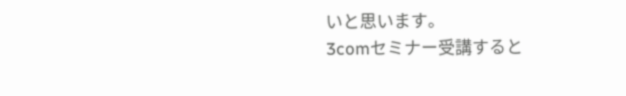いと思います。
3comセミナー受講すると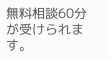無料相談60分が受けられます。